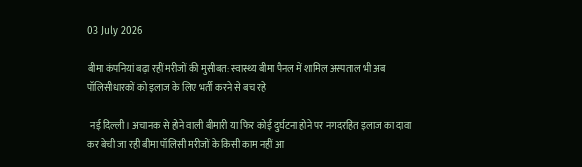03 July 2026

बीमा कंपनियां बढ़ा रहीं मरीजों की मुसीबत: स्वास्थ्य बीमा पैनल में शामिल अस्पताल भी अब पॉलिसीधारकों को इलाज के लिए भर्ती करने से बच रहे

 नई दिल्ली। अचानक से होने वाली बीमारी या फिर कोई दुर्घटना होने पर नगदरहित इलाज का दावा कर बेची जा रही बीमा पॉलिसी मरीजों के किसी काम नहीं आ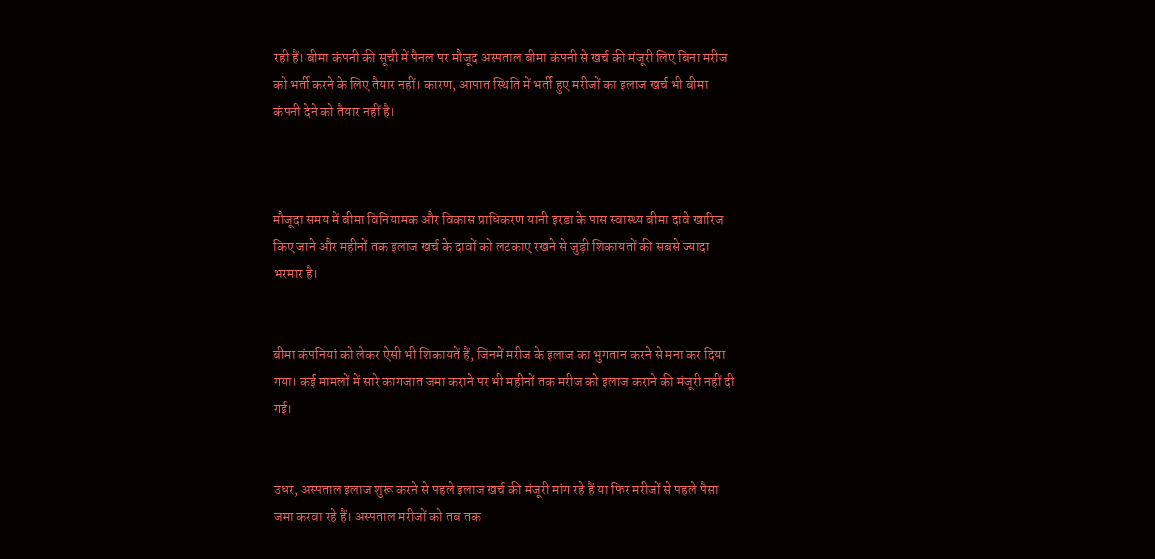रही हैं। बीमा कंपनी की सूची में पैनल पर मौजूद अस्पताल बीमा कंपनी से खर्च की मंजूरी लिए बिना मरीज को भर्ती करने के लिए तैयार नहीं। कारण, आपात स्थिति में भर्ती हुए मरीजों का इलाज खर्च भी बीमा कंपनी देने को तैयार नहीं है।



मौजूदा समय में बीमा विनियामक और विकास प्राधिकरण यानी इरडा के पास स्वास्थ्य बीमा दावे खारिज किए जाने और महीनों तक इलाज खर्च के दावों को लटकाए रखने से जुड़ी शिकायतों की सबसे ज्यादा भरमार है।


बीमा कंपनियां को लेकर ऐसी भी शिकायतें हैं, जिनमें मरीज के इलाज का भुगतान करने से मना कर दिया गया। कई मामलों में सारे कागजात जमा कराने पर भी महीनों तक मरीज को इलाज कराने की मंजूरी नहीं दी गई।


उधर, अस्पताल इलाज शुरू करने से पहले इलाज खर्च की मंजूरी मांग रहे हैं या फिर मरीजों से पहले पैसा जमा करवा रहे हैं। अस्पताल मरीजों को तब तक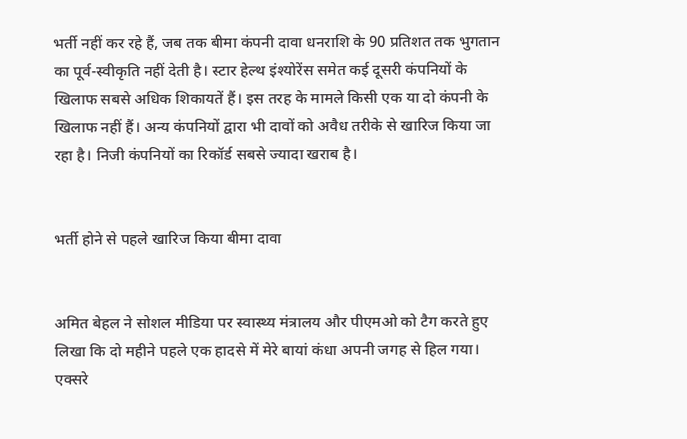भर्ती नहीं कर रहे हैं, जब तक बीमा कंपनी दावा धनराशि के 90 प्रतिशत तक भुगतान का पूर्व-स्वीकृति नहीं देती है। स्टार हेल्थ इंश्योरेंस समेत कई दूसरी कंपनियों के खिलाफ सबसे अधिक शिकायतें हैं। इस तरह के मामले किसी एक या दो कंपनी के खिलाफ नहीं हैं। अन्य कंपनियों द्वारा भी दावों को अवैध तरीके से खारिज किया जा रहा है। निजी कंपनियों का रिकॉर्ड सबसे ज्यादा खराब है।


भर्ती होने से पहले खारिज किया बीमा दावा


अमित बेहल ने सोशल मीडिया पर स्वास्थ्य मंत्रालय और पीएमओ को टैग करते हुए लिखा कि दो महीने पहले एक हादसे में मेरे बायां कंधा अपनी जगह से हिल गया। एक्सरे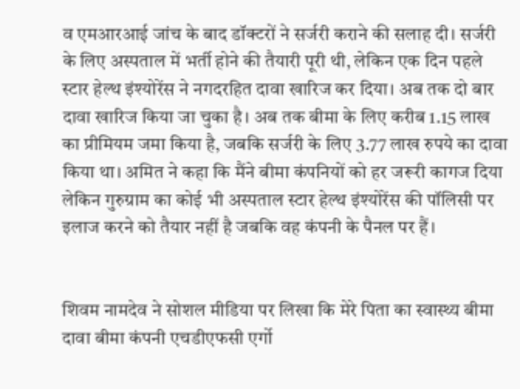व एमआरआई जांच के बाद डॉक्टरों ने सर्जरी कराने की सलाह दी। सर्जरी के लिए अस्पताल में भर्ती होने की तैयारी पूरी थी, लेकिन एक दिन पहले स्टार हेल्थ इंश्योरेंस ने नगदरहित दावा खारिज कर दिया। अब तक दो बार दावा खारिज किया जा चुका है। अब तक बीमा के लिए करीब 1.15 लाख का प्रीमियम जमा किया है, जबकि सर्जरी के लिए 3.77 लाख रुपये का दावा किया था। अमित ने कहा कि मैंने बीमा कंपनियों को हर जरूरी कागज दिया लेकिन गुरुग्राम का कोई भी अस्पताल स्टार हेल्थ इंश्योरेंस की पॉलिसी पर इलाज करने को तैयार नहीं है जबकि वह कंपनी के पैनल पर हैं।


शिवम नामदेव ने सोशल मीडिया पर लिखा कि मेरे पिता का स्वास्थ्य बीमा दावा बीमा कंपनी एचडीएफसी एर्गो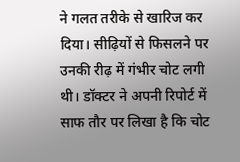ने गलत तरीके से खारिज कर दिया। सीढ़ियों से फिसलने पर उनकी रीढ़ में गंभीर चोट लगी थी। डॉक्टर ने अपनी रिपोर्ट में साफ तौर पर लिखा है कि चोट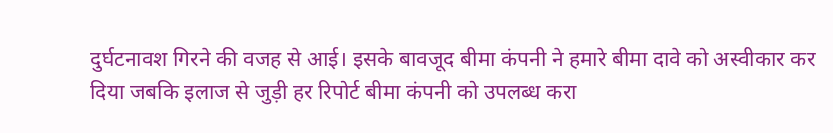दुर्घटनावश गिरने की वजह से आई। इसके बावजूद बीमा कंपनी ने हमारे बीमा दावे को अस्वीकार कर दिया जबकि इलाज से जुड़ी हर रिपोर्ट बीमा कंपनी को उपलब्ध करा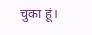चुका हूं।